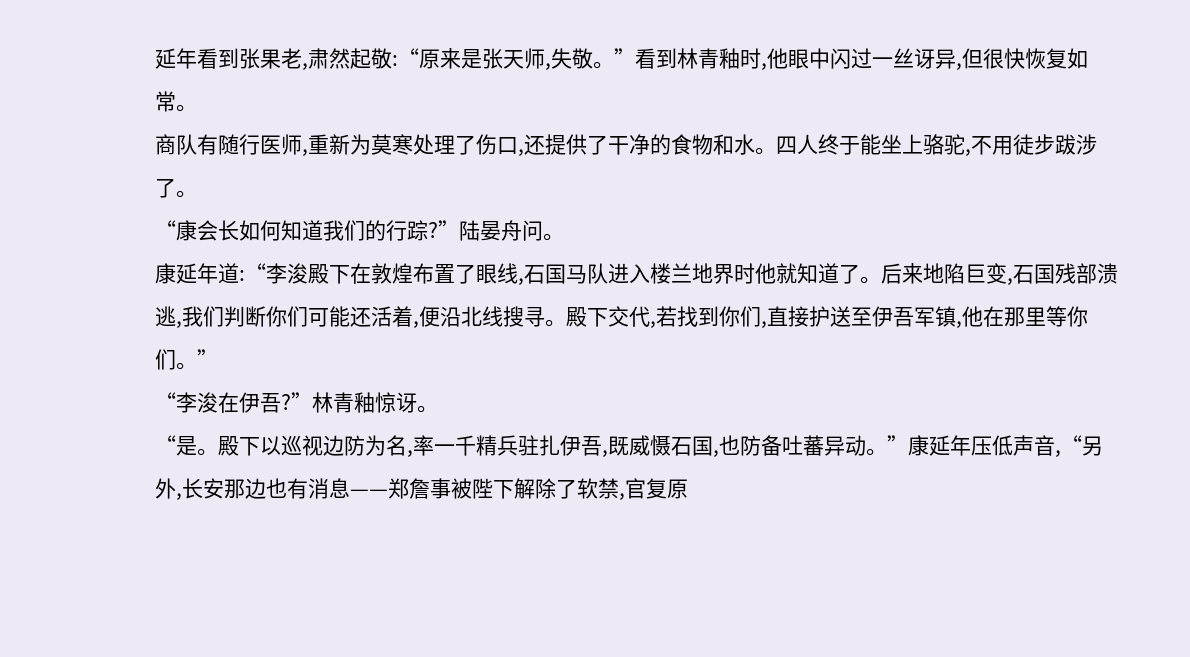延年看到张果老,肃然起敬:“原来是张天师,失敬。”看到林青釉时,他眼中闪过一丝讶异,但很快恢复如常。
商队有随行医师,重新为莫寒处理了伤口,还提供了干净的食物和水。四人终于能坐上骆驼,不用徒步跋涉了。
“康会长如何知道我们的行踪?”陆晏舟问。
康延年道:“李浚殿下在敦煌布置了眼线,石国马队进入楼兰地界时他就知道了。后来地陷巨变,石国残部溃逃,我们判断你们可能还活着,便沿北线搜寻。殿下交代,若找到你们,直接护送至伊吾军镇,他在那里等你们。”
“李浚在伊吾?”林青釉惊讶。
“是。殿下以巡视边防为名,率一千精兵驻扎伊吾,既威慑石国,也防备吐蕃异动。”康延年压低声音,“另外,长安那边也有消息——郑詹事被陛下解除了软禁,官复原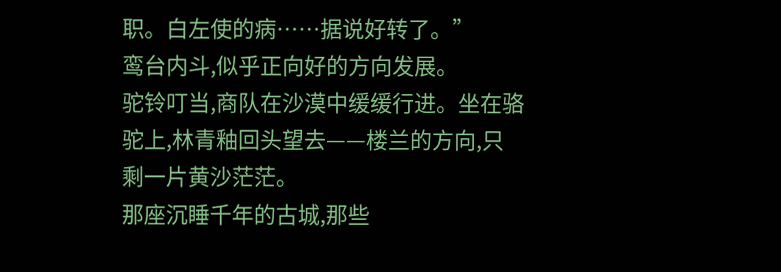职。白左使的病……据说好转了。”
鸾台内斗,似乎正向好的方向发展。
驼铃叮当,商队在沙漠中缓缓行进。坐在骆驼上,林青釉回头望去——楼兰的方向,只剩一片黄沙茫茫。
那座沉睡千年的古城,那些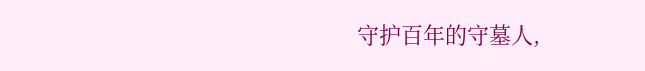守护百年的守墓人,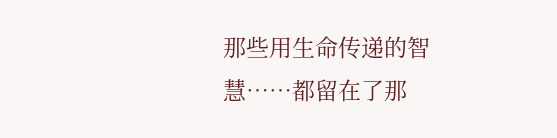那些用生命传递的智慧……都留在了那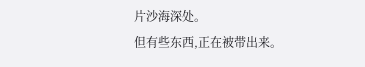片沙海深处。
但有些东西,正在被带出来。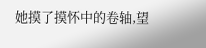她摸了摸怀中的卷轴,望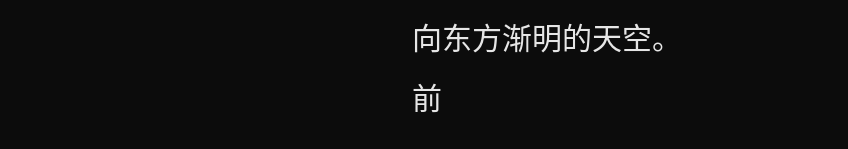向东方渐明的天空。
前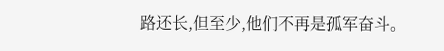路还长,但至少,他们不再是孤军奋斗。